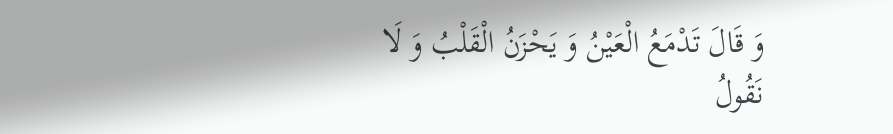وَ قَالَ تَدْمَعُ الْعَيْنُ وَ يَحْزَنُ الْقَلْبُ وَ لَا نَقُولُ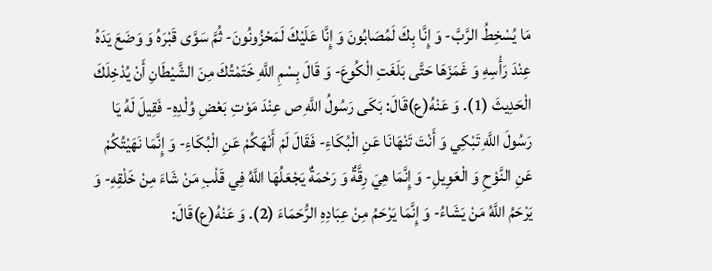مَا يُسْخِطُ الرَّبَّ- وَ إِنَّا بِكَ لَمُصَابُونَ وَ إِنَّا عَلَيْكَ لَمَحْزُونُونَ- ثُمَّ سَوَّى قَبْرَهُ وَ وَضَعَ يَدَهُ عِنْدَ رَأْسِهِ وَ غَمَزَهَا حَتَّى بَلَغَتِ الْكُوعَ- وَ قَالَ بِسْمِ اللَّهِ خَتَمْتُكَ مِنَ الشَّيْطَانِ أَنْ يُدْخِلَكَ الْحَدِيثَ (1). وَ عَنْهُ(ع)قَالَ: بَكَى رَسُولُ اللَّهِ ص عِنْدَ مَوْتِ بَعْضِ وُلْدِهِ- فَقِيلَ لَهُ يَا رَسُولَ اللَّهِ تَبْكِي وَ أَنْتَ تَنْهَانَا عَنِ الْبُكَاءِ- فَقَالَ لَمْ أَنْهَكُمْ عَنِ الْبُكَاءِ- وَ إِنَّمَا نَهَيْتُكُمْ عَنِ النَّوْحِ وَ الْعَوِيلِ- وَ إِنَّمَا هِيَ رِقَّةٌ وَ رَحْمَةٌ يَجْعَلُهَا اللَّهُ فِي قَلْبِ مَنْ شَاءَ مِنْ خَلْقِهِ- وَ يَرْحَمُ اللَّهُ مَنْ يَشَاءُ- وَ إِنَّمَا يَرْحَمُ مِنْ عِبَادِهِ الرُّحَمَاءَ (2). وَ عَنْهُ(ع)قَالَ: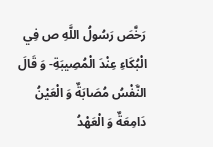رَخَّصَ رَسُولُ اللَّهِ ص فِي الْبُكَاءِ عِنْدَ الْمُصِيبَةِ- وَ قَالَ النَّفْسُ مُصَابَةٌ وَ الْعَيْنُ دَامِعَةٌ وَ الْعَهْدُ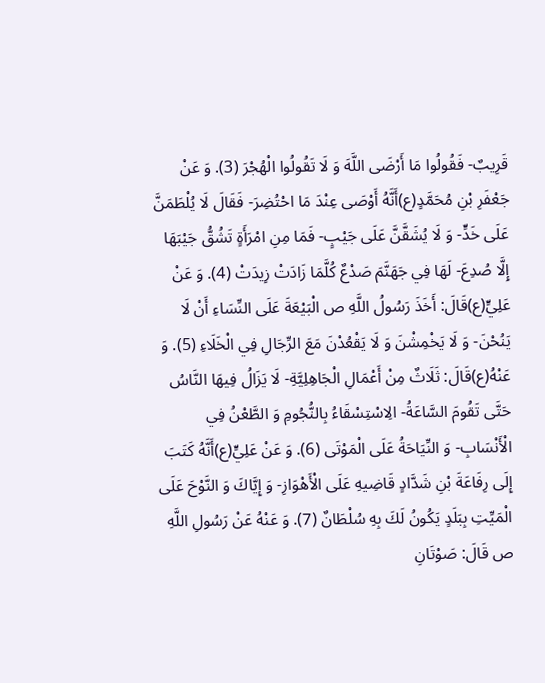قَرِيبٌ- فَقُولُوا مَا أَرْضَى اللَّهَ وَ لَا تَقُولُوا الْهُجْرَ (3). وَ عَنْ جَعْفَرِ بْنِ مُحَمَّدٍ(ع)أَنَّهُ أَوْصَى عِنْدَ مَا احْتُضِرَ- فَقَالَ لَا يُلْطَمَنَّ عَلَى خَدٍّ- وَ لَا يُشَقَّنَّ عَلَى جَيْبٍ- فَمَا مِنِ امْرَأَةٍ تَشُقُّ جَيْبَهَا إِلَّا صُدِعَ- لَهَا فِي جَهَنَّمَ صَدْعٌ كُلَّمَا زَادَتْ زِيدَتْ (4). وَ عَنْ عَلِيٍّ(ع)قَالَ: أَخَذَ رَسُولُ اللَّهِ ص الْبَيْعَةَ عَلَى النِّسَاءِ أَنْ لَا يَنُحْنَ- وَ لَا يَخْمِشْنَ وَ لَا يَقْعُدْنَ مَعَ الرِّجَالِ فِي الْخَلَاءِ (5). وَ عَنْهُ(ع)قَالَ: ثَلَاثٌ مِنْ أَعْمَالِ الْجَاهِلِيَّةِ- لَا يَزَالُ فِيهَا النَّاسُ حَتَّى تَقُومَ السَّاعَةُ- الِاسْتِسْقَاءُ بِالنُّجُومِ وَ الطَّعْنُ فِي الْأَنْسَابِ- وَ النِّيَاحَةُ عَلَى الْمَوْتَى (6). وَ عَنْ عَلِيٍّ(ع)أَنَّهُ كَتَبَ إِلَى رِفَاعَةَ بْنِ شَدَّادٍ قَاضِيهِ عَلَى الْأَهْوَازِ- وَ إِيَّاكَ وَ النَّوْحَ عَلَى الْمَيِّتِ بِبَلَدٍ يَكُونُ لَكَ بِهِ سُلْطَانٌ (7). وَ عَنْهُ عَنْ رَسُولِ اللَّهِ ص قَالَ: صَوْتَانِ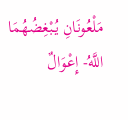مَلْعُونَانِ يُبْغِضُهُمَا اللَّهُ- إِعْوَالٌ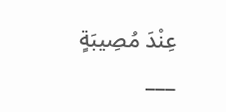عِنْدَ مُصِيبَةٍ
___